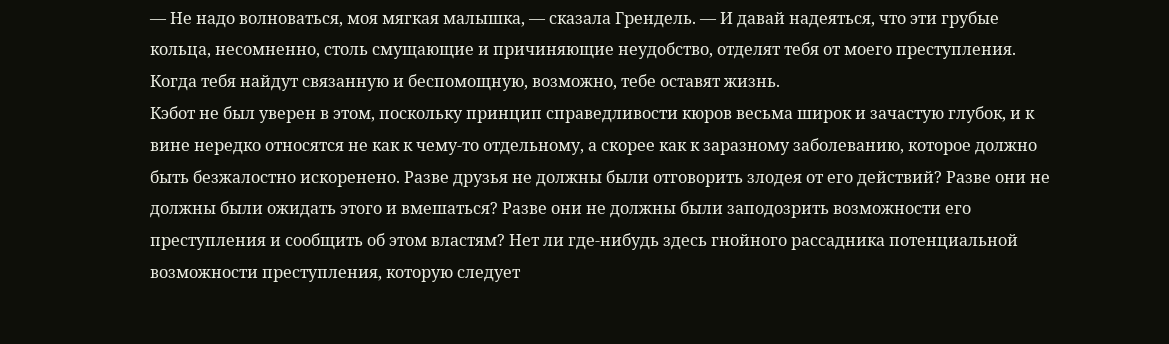— Не надо волноваться, моя мягкая малышка, — сказала Грендель. — И давай надеяться, что эти грубые кольца, несомненно, столь смущающие и причиняющие неудобство, отделят тебя от моего преступления. Когда тебя найдут связанную и беспомощную, возможно, тебе оставят жизнь.
Кэбот не был уверен в этом, поскольку принцип справедливости кюров весьма широк и зачастую глубок, и к вине нередко относятся не как к чему-то отдельному, а скорее как к заразному заболеванию, которое должно быть безжалостно искоренено. Разве друзья не должны были отговорить злодея от его действий? Разве они не должны были ожидать этого и вмешаться? Разве они не должны были заподозрить возможности его преступления и сообщить об этом властям? Нет ли где-нибудь здесь гнойного рассадника потенциальной возможности преступления, которую следует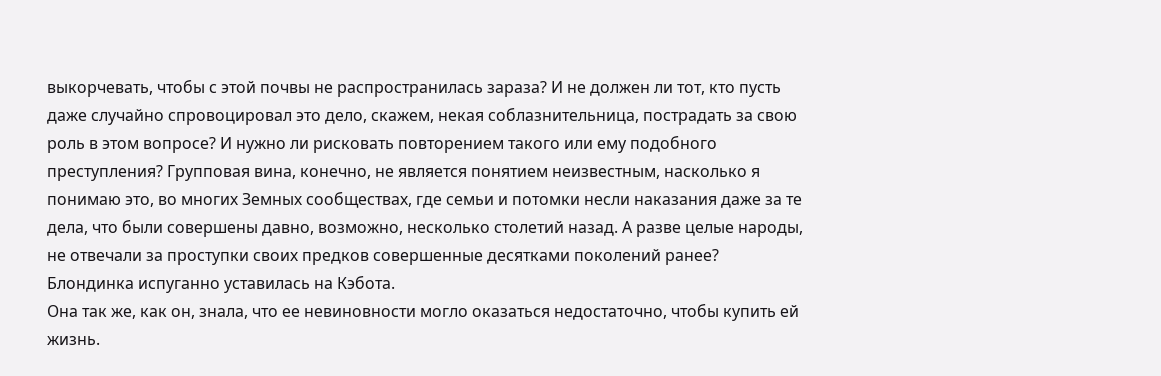выкорчевать, чтобы с этой почвы не распространилась зараза? И не должен ли тот, кто пусть даже случайно спровоцировал это дело, скажем, некая соблазнительница, пострадать за свою роль в этом вопросе? И нужно ли рисковать повторением такого или ему подобного преступления? Групповая вина, конечно, не является понятием неизвестным, насколько я понимаю это, во многих Земных сообществах, где семьи и потомки несли наказания даже за те дела, что были совершены давно, возможно, несколько столетий назад. А разве целые народы, не отвечали за проступки своих предков совершенные десятками поколений ранее?
Блондинка испуганно уставилась на Кэбота.
Она так же, как он, знала, что ее невиновности могло оказаться недостаточно, чтобы купить ей жизнь.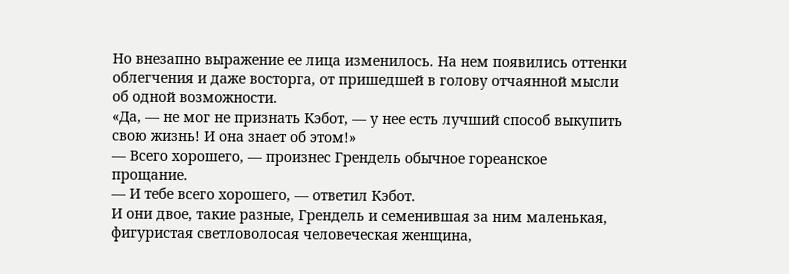Но внезапно выражение ее лица изменилось. На нем появились оттенки облегчения и даже восторга, от пришедшей в голову отчаянной мысли об одной возможности.
«Да, — не мог не признать Кэбот, — у нее есть лучший способ выкупить свою жизнь! И она знает об этом!»
— Всего хорошего, — произнес Грендель обычное гореанское прощание.
— И тебе всего хорошего, — ответил Кэбот.
И они двое, такие разные, Грендель и семенившая за ним маленькая, фигуристая светловолосая человеческая женщина,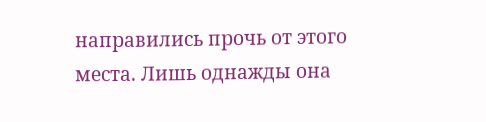направились прочь от этого места. Лишь однажды она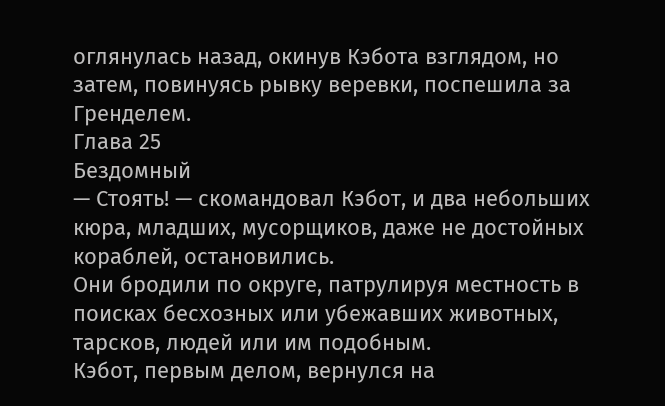оглянулась назад, окинув Кэбота взглядом, но затем, повинуясь рывку веревки, поспешила за Гренделем.
Глава 25
Бездомный
— Стоять! — скомандовал Кэбот, и два небольших кюра, младших, мусорщиков, даже не достойных кораблей, остановились.
Они бродили по округе, патрулируя местность в поисках бесхозных или убежавших животных, тарсков, людей или им подобным.
Кэбот, первым делом, вернулся на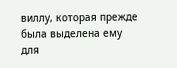виллу, которая прежде была выделена ему для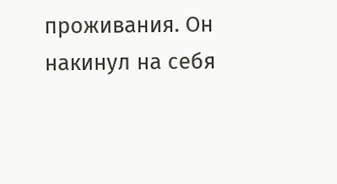проживания. Он накинул на себя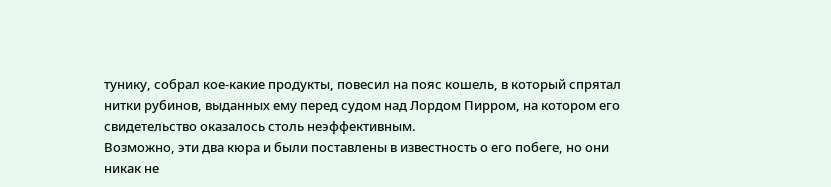тунику, собрал кое-какие продукты, повесил на пояс кошель, в который спрятал нитки рубинов, выданных ему перед судом над Лордом Пирром, на котором его свидетельство оказалось столь неэффективным.
Возможно, эти два кюра и были поставлены в известность о его побеге, но они никак не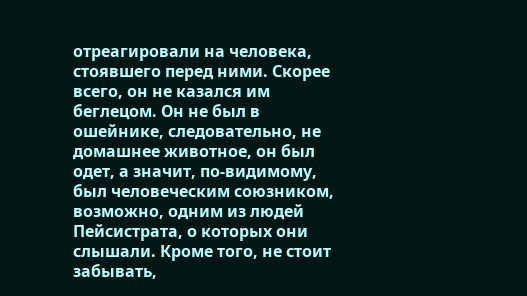отреагировали на человека, стоявшего перед ними. Скорее всего, он не казался им беглецом. Он не был в ошейнике, следовательно, не домашнее животное, он был одет, а значит, по-видимому, был человеческим союзником, возможно, одним из людей Пейсистрата, о которых они слышали. Кроме того, не стоит забывать,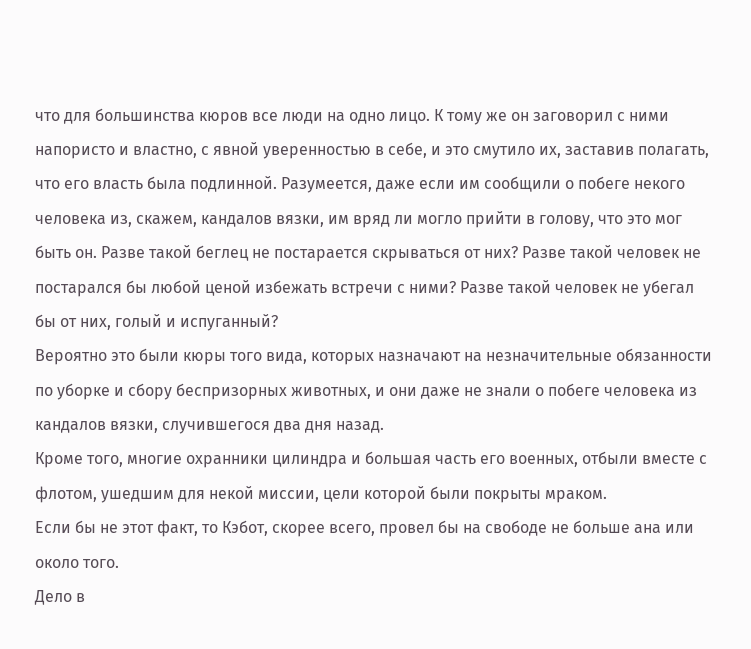что для большинства кюров все люди на одно лицо. К тому же он заговорил с ними напористо и властно, с явной уверенностью в себе, и это смутило их, заставив полагать, что его власть была подлинной. Разумеется, даже если им сообщили о побеге некого человека из, скажем, кандалов вязки, им вряд ли могло прийти в голову, что это мог быть он. Разве такой беглец не постарается скрываться от них? Разве такой человек не постарался бы любой ценой избежать встречи с ними? Разве такой человек не убегал бы от них, голый и испуганный?
Вероятно это были кюры того вида, которых назначают на незначительные обязанности по уборке и сбору беспризорных животных, и они даже не знали о побеге человека из кандалов вязки, случившегося два дня назад.
Кроме того, многие охранники цилиндра и большая часть его военных, отбыли вместе с флотом, ушедшим для некой миссии, цели которой были покрыты мраком.
Если бы не этот факт, то Кэбот, скорее всего, провел бы на свободе не больше ана или около того.
Дело в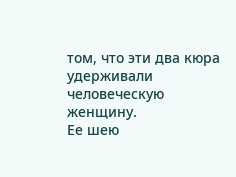том, что эти два кюра удерживали человеческую женщину.
Ее шею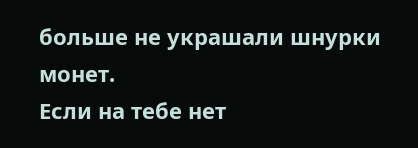больше не украшали шнурки монет.
Если на тебе нет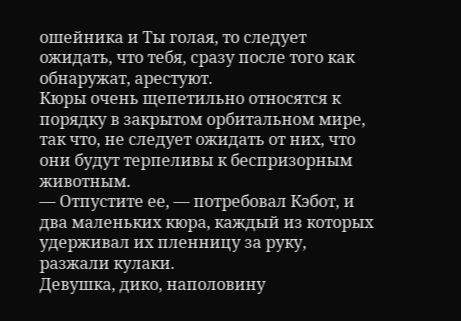ошейника и Ты голая, то следует ожидать, что тебя, сразу после того как обнаружат, арестуют.
Кюры очень щепетильно относятся к порядку в закрытом орбитальном мире, так что, не следует ожидать от них, что они будут терпеливы к беспризорным животным.
— Отпустите ее, — потребовал Кэбот, и два маленьких кюра, каждый из которых удерживал их пленницу за руку, разжали кулаки.
Девушка, дико, наполовину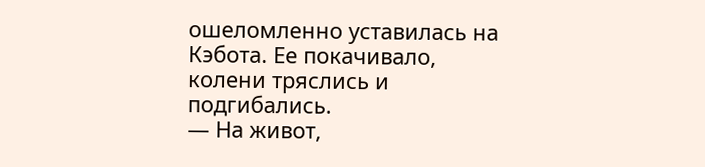ошеломленно уставилась на Кэбота. Ее покачивало, колени тряслись и подгибались.
— На живот,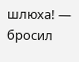шлюха! — бросил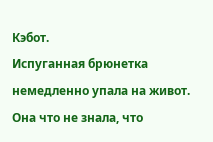Кэбот.
Испуганная брюнетка немедленно упала на живот. Она что не знала, что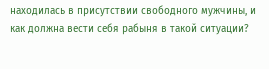находилась в присутствии свободного мужчины, и как должна вести себя рабыня в такой ситуации?